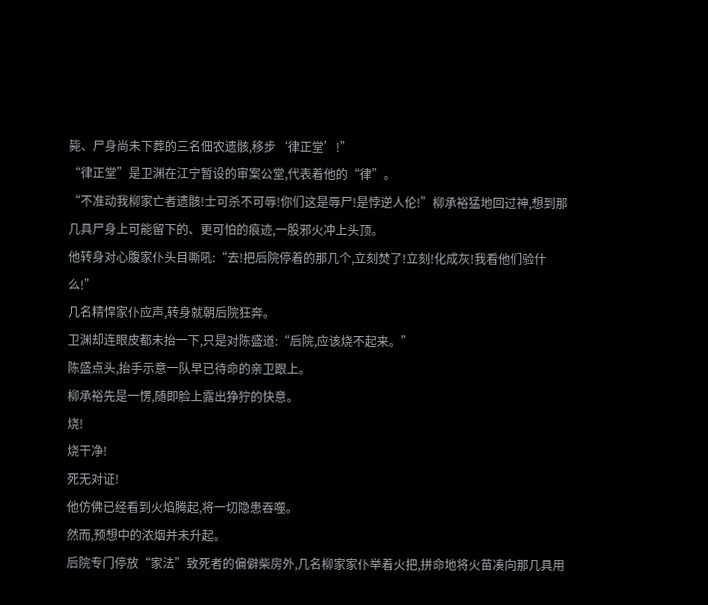毙、尸身尚未下葬的三名佃农遗骸,移步‘律正堂’!”
“律正堂”是卫渊在江宁暂设的审案公堂,代表着他的“律”。
“不准动我柳家亡者遗骸!士可杀不可辱!你们这是辱尸!是悖逆人伦!”柳承裕猛地回过神,想到那几具尸身上可能留下的、更可怕的痕迹,一股邪火冲上头顶。
他转身对心腹家仆头目嘶吼:“去!把后院停着的那几个,立刻焚了!立刻!化成灰!我看他们验什么!”
几名精悍家仆应声,转身就朝后院狂奔。
卫渊却连眼皮都未抬一下,只是对陈盛道:“后院,应该烧不起来。”
陈盛点头,抬手示意一队早已待命的亲卫跟上。
柳承裕先是一愣,随即脸上露出狰狞的快意。
烧!
烧干净!
死无对证!
他仿佛已经看到火焰腾起,将一切隐患吞噬。
然而,预想中的浓烟并未升起。
后院专门停放“家法”致死者的偏僻柴房外,几名柳家家仆举着火把,拼命地将火苗凑向那几具用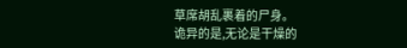草席胡乱裹着的尸身。
诡异的是,无论是干燥的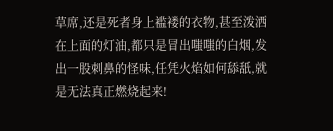草席,还是死者身上褴褛的衣物,甚至泼洒在上面的灯油,都只是冒出嗤嗤的白烟,发出一股刺鼻的怪味,任凭火焰如何舔舐,就是无法真正燃烧起来!